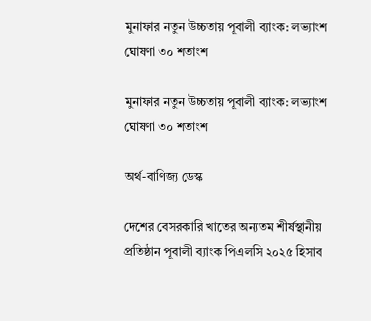মুনাফার নতুন উচ্চতায় পূবালী ব্যাংক: লভ্যাংশ ঘোষণা ৩০ শতাংশ

মুনাফার নতুন উচ্চতায় পূবালী ব্যাংক: লভ্যাংশ ঘোষণা ৩০ শতাংশ

অর্থ-বাণিজ্য ডেস্ক

দেশের বেসরকারি খাতের অন্যতম শীর্ষস্থানীয় প্রতিষ্ঠান পূবালী ব্যাংক পিএলসি ২০২৫ হিসাব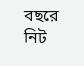বছরে নিট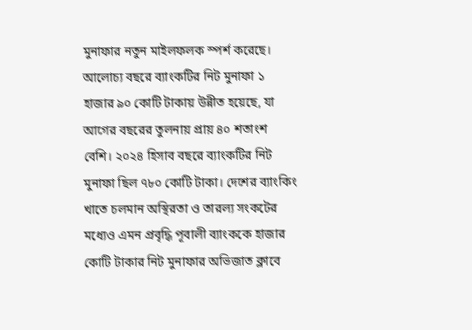মুনাফার নতুন মাইলফলক স্পর্শ করেছে। আলোচ্য বছরে ব্যাংকটির নিট মুনাফা ১ হাজার ৯০ কোটি টাকায় উন্নীত হয়েছে, যা আগের বছরের তুলনায় প্রায় ৪০ শতাংশ বেশি। ২০২৪ হিসাব বছরে ব্যাংকটির নিট মুনাফা ছিল ৭৮০ কোটি টাকা। দেশের ব্যাংকিং খাতে চলমান অস্থিরতা ও তারল্য সংকটের মধ্যেও এমন প্রবৃদ্ধি পূবালী ব্যাংককে হাজার কোটি টাকার নিট মুনাফার অভিজাত ক্লাবে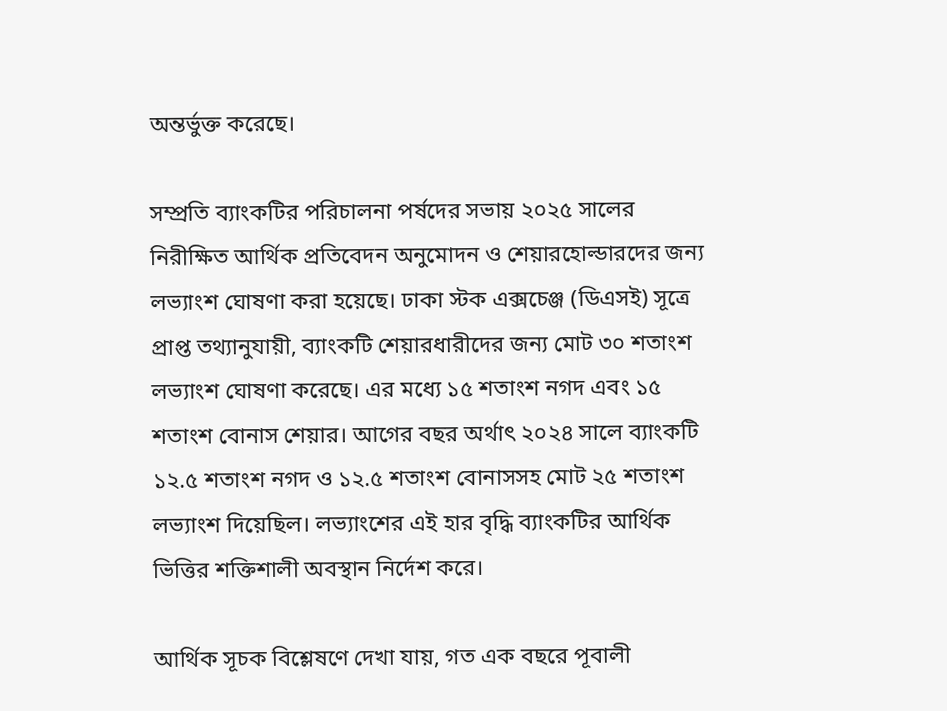অন্তর্ভুক্ত করেছে।

সম্প্রতি ব্যাংকটির পরিচালনা পর্ষদের সভায় ২০২৫ সালের নিরীক্ষিত আর্থিক প্রতিবেদন অনুমোদন ও শেয়ারহোল্ডারদের জন্য লভ্যাংশ ঘোষণা করা হয়েছে। ঢাকা স্টক এক্সচেঞ্জ (ডিএসই) সূত্রে প্রাপ্ত তথ্যানুযায়ী, ব্যাংকটি শেয়ারধারীদের জন্য মোট ৩০ শতাংশ লভ্যাংশ ঘোষণা করেছে। এর মধ্যে ১৫ শতাংশ নগদ এবং ১৫ শতাংশ বোনাস শেয়ার। আগের বছর অর্থাৎ ২০২৪ সালে ব্যাংকটি ১২.৫ শতাংশ নগদ ও ১২.৫ শতাংশ বোনাসসহ মোট ২৫ শতাংশ লভ্যাংশ দিয়েছিল। লভ্যাংশের এই হার বৃদ্ধি ব্যাংকটির আর্থিক ভিত্তির শক্তিশালী অবস্থান নির্দেশ করে।

আর্থিক সূচক বিশ্লেষণে দেখা যায়, গত এক বছরে পূবালী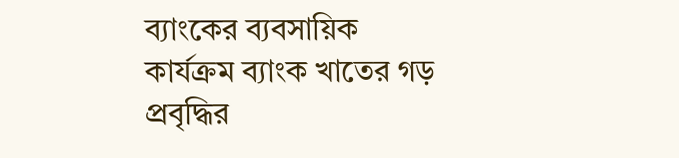ব্যাংকের ব্যবসায়িক কার্যক্রম ব্যাংক খাতের গড় প্রবৃদ্ধির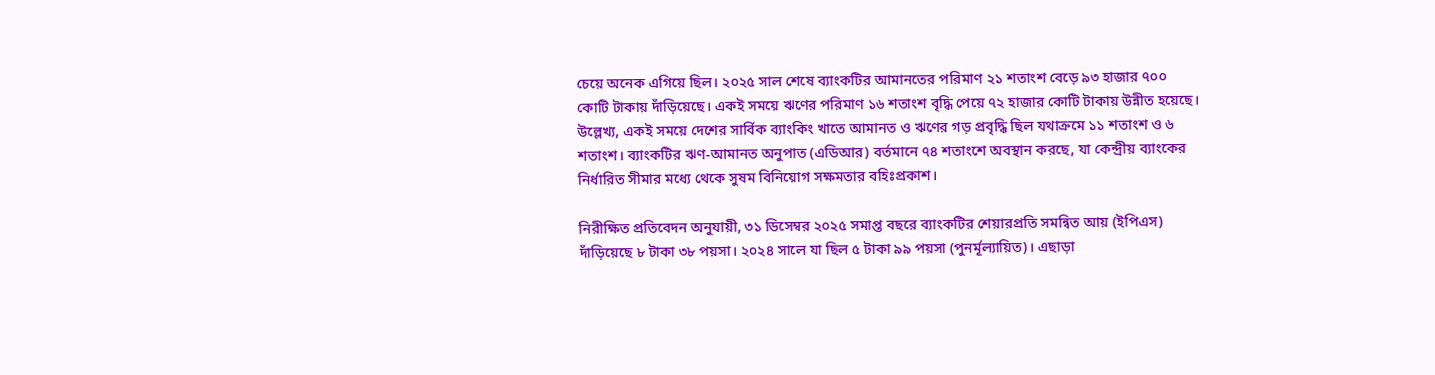চেয়ে অনেক এগিয়ে ছিল। ২০২৫ সাল শেষে ব্যাংকটির আমানতের পরিমাণ ২১ শতাংশ বেড়ে ৯৩ হাজার ৭০০ কোটি টাকায় দাঁড়িয়েছে। একই সময়ে ঋণের পরিমাণ ১৬ শতাংশ বৃদ্ধি পেয়ে ৭২ হাজার কোটি টাকায় উন্নীত হয়েছে। উল্লেখ্য, একই সময়ে দেশের সার্বিক ব্যাংকিং খাতে আমানত ও ঋণের গড় প্রবৃদ্ধি ছিল যথাক্রমে ১১ শতাংশ ও ৬ শতাংশ। ব্যাংকটির ঋণ-আমানত অনুপাত (এডিআর) বর্তমানে ৭৪ শতাংশে অবস্থান করছে, যা কেন্দ্রীয় ব্যাংকের নির্ধারিত সীমার মধ্যে থেকে সুষম বিনিয়োগ সক্ষমতার বহিঃপ্রকাশ।

নিরীক্ষিত প্রতিবেদন অনুযায়ী, ৩১ ডিসেম্বর ২০২৫ সমাপ্ত বছরে ব্যাংকটির শেয়ারপ্রতি সমন্বিত আয় (ইপিএস) দাঁড়িয়েছে ৮ টাকা ৩৮ পয়সা। ২০২৪ সালে যা ছিল ৫ টাকা ৯৯ পয়সা (পুনর্মূল্যায়িত)। এছাড়া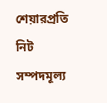শেয়ারপ্রতি নিট সম্পদমূল্য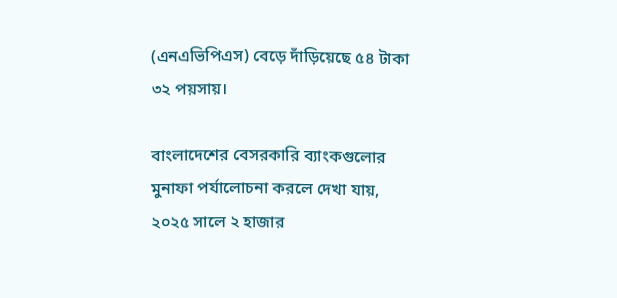(এনএভিপিএস) বেড়ে দাঁড়িয়েছে ৫৪ টাকা ৩২ পয়সায়।

বাংলাদেশের বেসরকারি ব্যাংকগুলোর মুনাফা পর্যালোচনা করলে দেখা যায়, ২০২৫ সালে ২ হাজার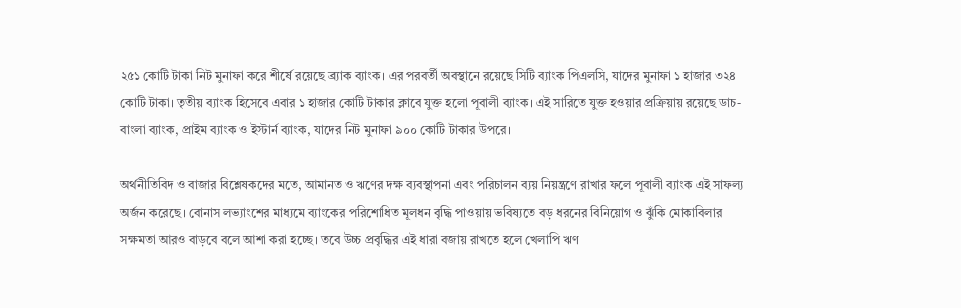২৫১ কোটি টাকা নিট মুনাফা করে শীর্ষে রয়েছে ব্র্যাক ব্যাংক। এর পরবর্তী অবস্থানে রয়েছে সিটি ব্যাংক পিএলসি, যাদের মুনাফা ১ হাজার ৩২৪ কোটি টাকা। তৃতীয় ব্যাংক হিসেবে এবার ১ হাজার কোটি টাকার ক্লাবে যুক্ত হলো পূবালী ব্যাংক। এই সারিতে যুক্ত হওয়ার প্রক্রিয়ায় রয়েছে ডাচ-বাংলা ব্যাংক, প্রাইম ব্যাংক ও ইস্টার্ন ব্যাংক, যাদের নিট মুনাফা ৯০০ কোটি টাকার উপরে।

অর্থনীতিবিদ ও বাজার বিশ্লেষকদের মতে, আমানত ও ঋণের দক্ষ ব্যবস্থাপনা এবং পরিচালন ব্যয় নিয়ন্ত্রণে রাখার ফলে পূবালী ব্যাংক এই সাফল্য অর্জন করেছে। বোনাস লভ্যাংশের মাধ্যমে ব্যাংকের পরিশোধিত মূলধন বৃদ্ধি পাওয়ায় ভবিষ্যতে বড় ধরনের বিনিয়োগ ও ঝুঁকি মোকাবিলার সক্ষমতা আরও বাড়বে বলে আশা করা হচ্ছে। তবে উচ্চ প্রবৃদ্ধির এই ধারা বজায় রাখতে হলে খেলাপি ঋণ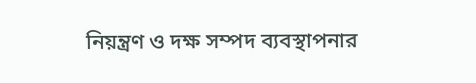নিয়ন্ত্রণ ও দক্ষ সম্পদ ব্যবস্থাপনার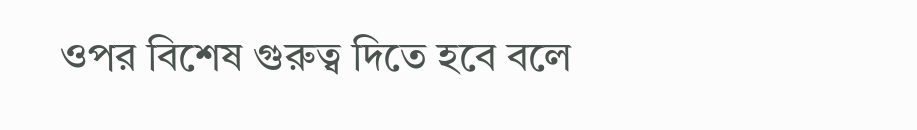ওপর বিশেষ গুরুত্ব দিতে হবে বলে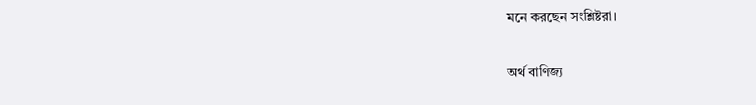মনে করছেন সংশ্লিষ্টরা।

অর্থ বাণিজ্য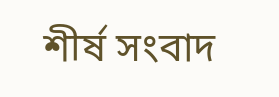শীর্ষ সংবাদ